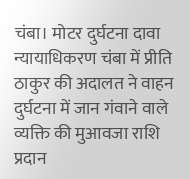चंबा। मोटर दुर्घटना दावा न्यायाधिकरण चंबा में प्रीति ठाकुर की अदालत ने वाहन दुर्घटना में जान गंवाने वाले व्यक्ति की मुआवजा राशि प्रदान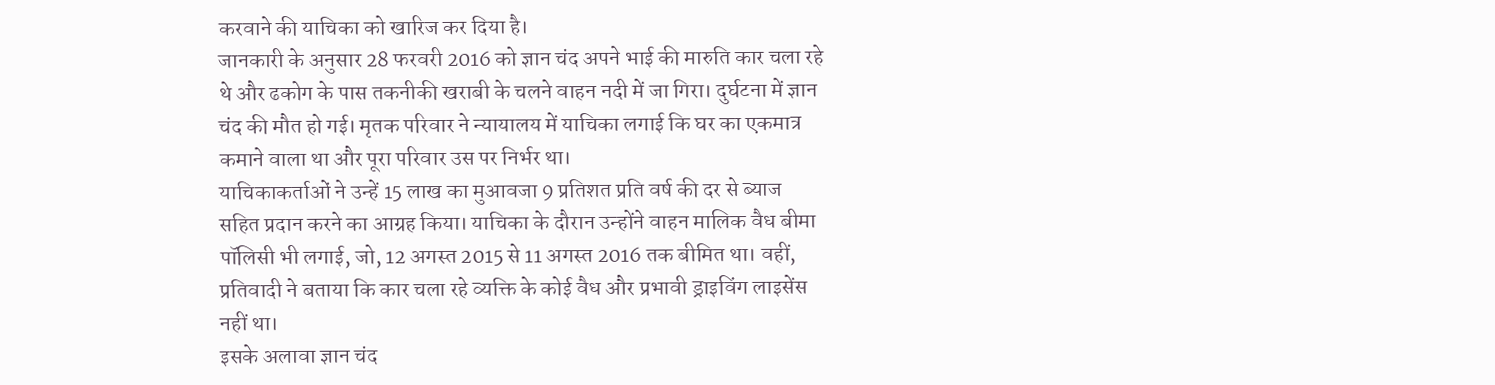करवाने की याचिका को खारिज कर दिया है।
जानकारी के अनुसार 28 फरवरी 2016 को ज्ञान चंद अपने भाई की मारुति कार चला रहे थे और ढकोग के पास तकनीकी खराबी के चलने वाहन नदी में जा गिरा। दुर्घटना में ज्ञान चंद की मौत हो गई। मृतक परिवार ने न्यायालय में याचिका लगाई कि घर का एकमात्र कमाने वाला था और पूरा परिवार उस पर निर्भर था।
याचिकाकर्ताओं ने उन्हें 15 लाख का मुआवजा 9 प्रतिशत प्रति वर्ष की दर से ब्याज सहित प्रदान करने का आग्रह किया। याचिका के दौरान उन्होंने वाहन मालिक वैध बीमा पॉलिसी भी लगाई, जो, 12 अगस्त 2015 से 11 अगस्त 2016 तक बीमित था। वहीं, प्रतिवादी ने बताया कि कार चला रहे व्यक्ति के कोई वैध और प्रभावी ड्राइविंग लाइसेंस नहीं था।
इसके अलावा ज्ञान चंद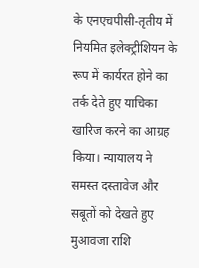के एनएचपीसी-तृतीय में नियमित इलेक्ट्रीशियन के रूप में कार्यरत होने का तर्क देते हुए याचिका खारिज करने का आग्रह किया। न्यायालय ने समस्त दस्तावेज और सबूतों को देखते हुए मुआवजा राशि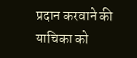प्रदान करवाने की याचिका को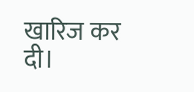खारिज कर दी।